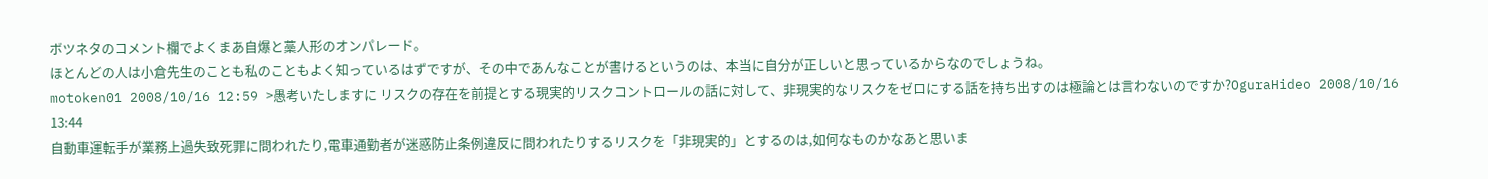ボツネタのコメント欄でよくまあ自爆と藁人形のオンパレード。
ほとんどの人は小倉先生のことも私のこともよく知っているはずですが、その中であんなことが書けるというのは、本当に自分が正しいと思っているからなのでしょうね。
motoken01 2008/10/16 12:59 >愚考いたしますに リスクの存在を前提とする現実的リスクコントロールの話に対して、非現実的なリスクをゼロにする話を持ち出すのは極論とは言わないのですか?OguraHideo 2008/10/16 13:44
自動車運転手が業務上過失致死罪に問われたり,電車通勤者が迷惑防止条例違反に問われたりするリスクを「非現実的」とするのは,如何なものかなあと思いま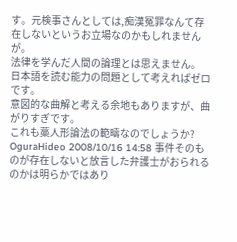す。元検事さんとしては,痴漢冤罪なんて存在しないというお立場なのかもしれませんが。
法律を学んだ人間の論理とは思えません。
日本語を読む能力の問題として考えればゼロです。
意図的な曲解と考える余地もありますが、曲がりすぎです。
これも藁人形論法の範疇なのでしょうか?
OguraHideo 2008/10/16 14:58 事件そのものが存在しないと放言した弁護士がおられるのかは明らかではあり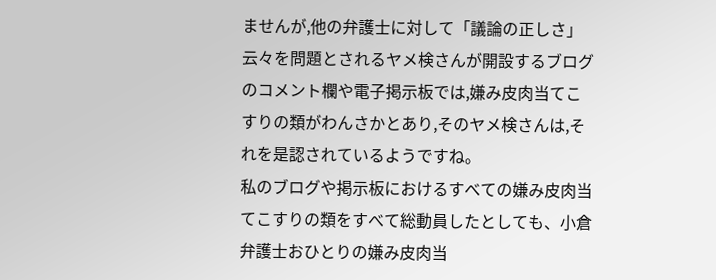ませんが,他の弁護士に対して「議論の正しさ」云々を問題とされるヤメ検さんが開設するブログのコメント欄や電子掲示板では,嫌み皮肉当てこすりの類がわんさかとあり,そのヤメ検さんは,それを是認されているようですね。
私のブログや掲示板におけるすべての嫌み皮肉当てこすりの類をすべて総動員したとしても、小倉弁護士おひとりの嫌み皮肉当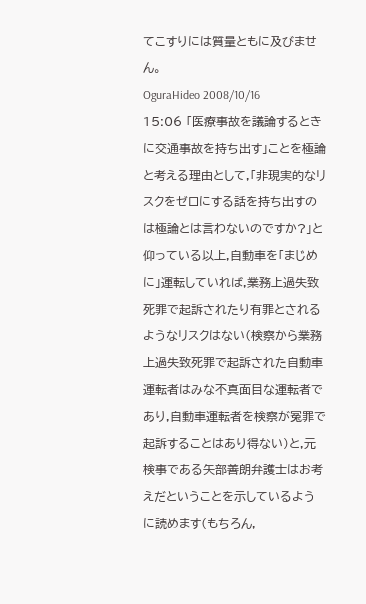てこすりには質量ともに及びません。
OguraHideo 2008/10/16 15:06 「医療事故を議論するときに交通事故を持ち出す」ことを極論と考える理由として,「非現実的なリスクをゼロにする話を持ち出すのは極論とは言わないのですか?」と仰っている以上,自動車を「まじめに」運転していれば,業務上過失致死罪で起訴されたり有罪とされるようなリスクはない(検察から業務上過失致死罪で起訴された自動車運転者はみな不真面目な運転者であり,自動車運転者を検察が冤罪で起訴することはあり得ない)と,元検事である矢部善朗弁護士はお考えだということを示しているように読めます(もちろん,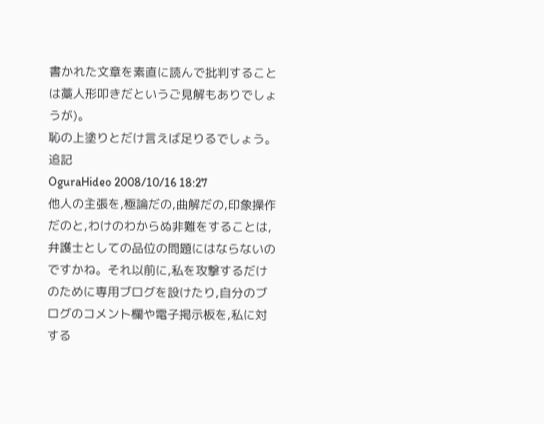書かれた文章を素直に読んで批判することは藁人形叩きだというご見解もありでしょうが)。
恥の上塗りとだけ言えば足りるでしょう。
追記
OguraHideo 2008/10/16 18:27
他人の主張を,極論だの,曲解だの,印象操作だのと,わけのわからぬ非難をすることは,弁護士としての品位の問題にはならないのですかね。それ以前に,私を攻撃するだけのために専用ブログを設けたり,自分のブログのコメント欄や電子掲示板を,私に対する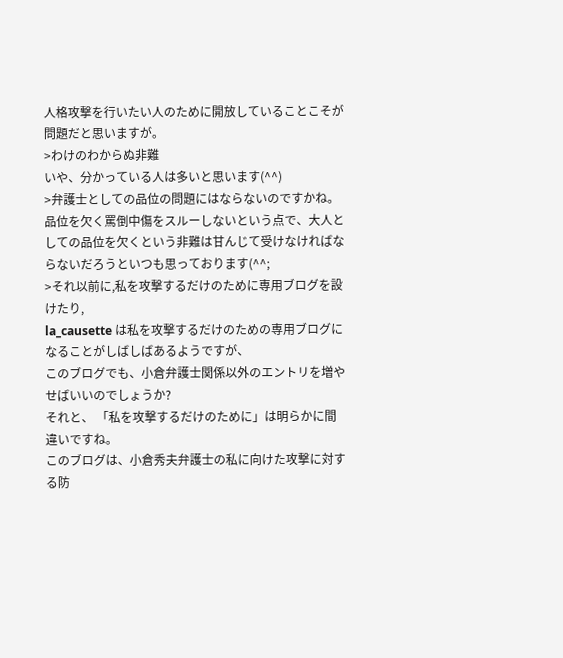人格攻撃を行いたい人のために開放していることこそが問題だと思いますが。
>わけのわからぬ非難
いや、分かっている人は多いと思います(^^)
>弁護士としての品位の問題にはならないのですかね。
品位を欠く罵倒中傷をスルーしないという点で、大人としての品位を欠くという非難は甘んじて受けなければならないだろうといつも思っております(^^;
>それ以前に,私を攻撃するだけのために専用ブログを設けたり,
la_causette は私を攻撃するだけのための専用ブログになることがしばしばあるようですが、
このブログでも、小倉弁護士関係以外のエントリを増やせばいいのでしょうか?
それと、 「私を攻撃するだけのために」は明らかに間違いですね。
このブログは、小倉秀夫弁護士の私に向けた攻撃に対する防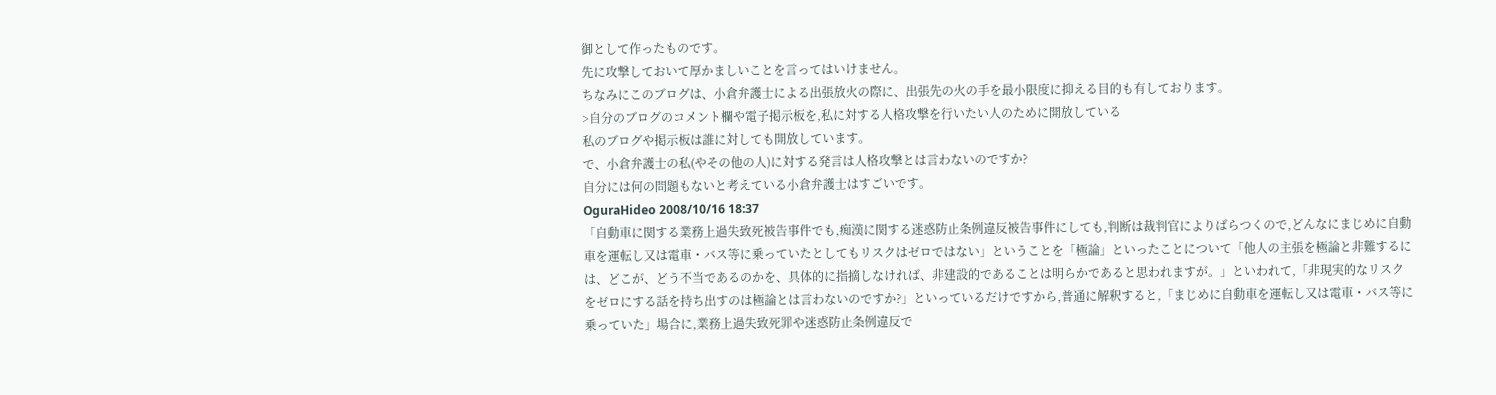御として作ったものです。
先に攻撃しておいて厚かましいことを言ってはいけません。
ちなみにこのブログは、小倉弁護士による出張放火の際に、出張先の火の手を最小限度に抑える目的も有しております。
>自分のブログのコメント欄や電子掲示板を,私に対する人格攻撃を行いたい人のために開放している
私のブログや掲示板は誰に対しても開放しています。
で、小倉弁護士の私(やその他の人)に対する発言は人格攻撃とは言わないのですか?
自分には何の問題もないと考えている小倉弁護士はすごいです。
OguraHideo 2008/10/16 18:37
「自動車に関する業務上過失致死被告事件でも,痴漢に関する迷惑防止条例違反被告事件にしても,判断は裁判官によりばらつくので,どんなにまじめに自動車を運転し又は電車・バス等に乗っていたとしてもリスクはゼロではない」ということを「極論」といったことについて「他人の主張を極論と非難するには、どこが、どう不当であるのかを、具体的に指摘しなければ、非建設的であることは明らかであると思われますが。」といわれて,「非現実的なリスクをゼロにする話を持ち出すのは極論とは言わないのですか?」といっているだけですから,普通に解釈すると,「まじめに自動車を運転し又は電車・バス等に乗っていた」場合に,業務上過失致死罪や迷惑防止条例違反で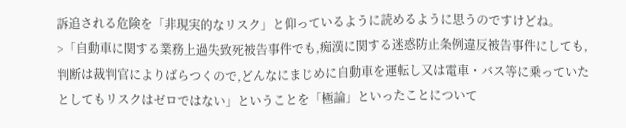訴追される危険を「非現実的なリスク」と仰っているように読めるように思うのですけどね。
>「自動車に関する業務上過失致死被告事件でも,痴漢に関する迷惑防止条例違反被告事件にしても,判断は裁判官によりばらつくので,どんなにまじめに自動車を運転し又は電車・バス等に乗っていたとしてもリスクはゼロではない」ということを「極論」といったことについて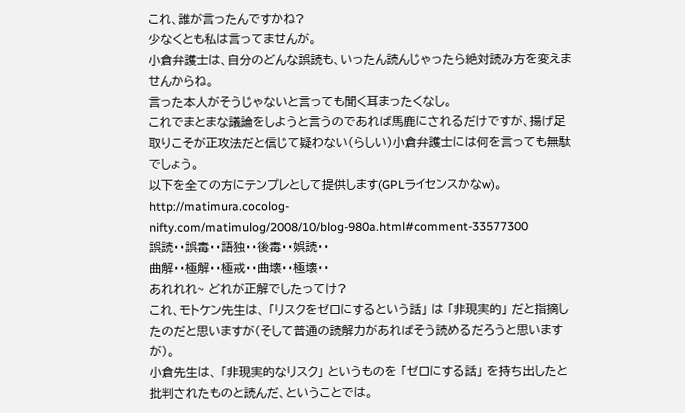これ、誰が言ったんですかね?
少なくとも私は言ってませんが。
小倉弁護士は、自分のどんな誤読も、いったん読んじゃったら絶対読み方を変えませんからね。
言った本人がそうじゃないと言っても聞く耳まったくなし。
これでまとまな議論をしようと言うのであれば馬鹿にされるだけですが、揚げ足取りこそが正攻法だと信じて疑わない(らしい)小倉弁護士には何を言っても無駄でしょう。
以下を全ての方にテンプレとして提供します(GPLライセンスかなw)。
http://matimura.cocolog-nifty.com/matimulog/2008/10/blog-980a.html#comment-33577300
誤読・・誤毒・・語独・・後毒・・娯読・・
曲解・・極解・・極戒・・曲壊・・極壊・・
あれれれ~ どれが正解でしたってけ?
これ、モトケン先生は、 「リスクをゼロにするという話」 は 「非現実的」 だと指摘したのだと思いますが(そして普通の読解力があればそう読めるだろうと思いますが)。
小倉先生は、 「非現実的なリスク」 というものを 「ゼロにする話」 を持ち出したと批判されたものと読んだ、ということでは。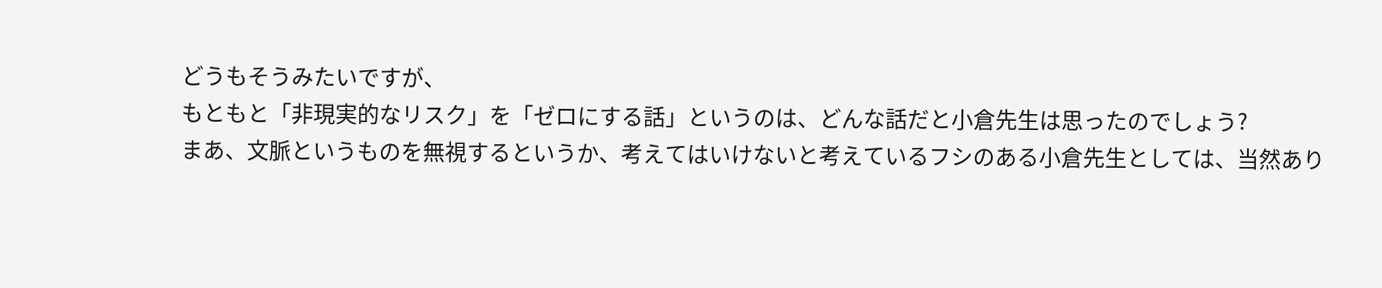どうもそうみたいですが、
もともと「非現実的なリスク」を「ゼロにする話」というのは、どんな話だと小倉先生は思ったのでしょう?
まあ、文脈というものを無視するというか、考えてはいけないと考えているフシのある小倉先生としては、当然あり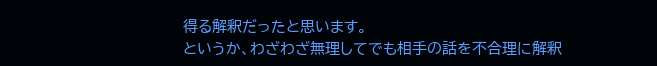得る解釈だったと思います。
というか、わざわざ無理してでも相手の話を不合理に解釈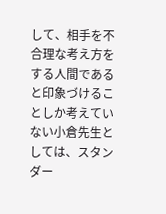して、相手を不合理な考え方をする人間であると印象づけることしか考えていない小倉先生としては、スタンダー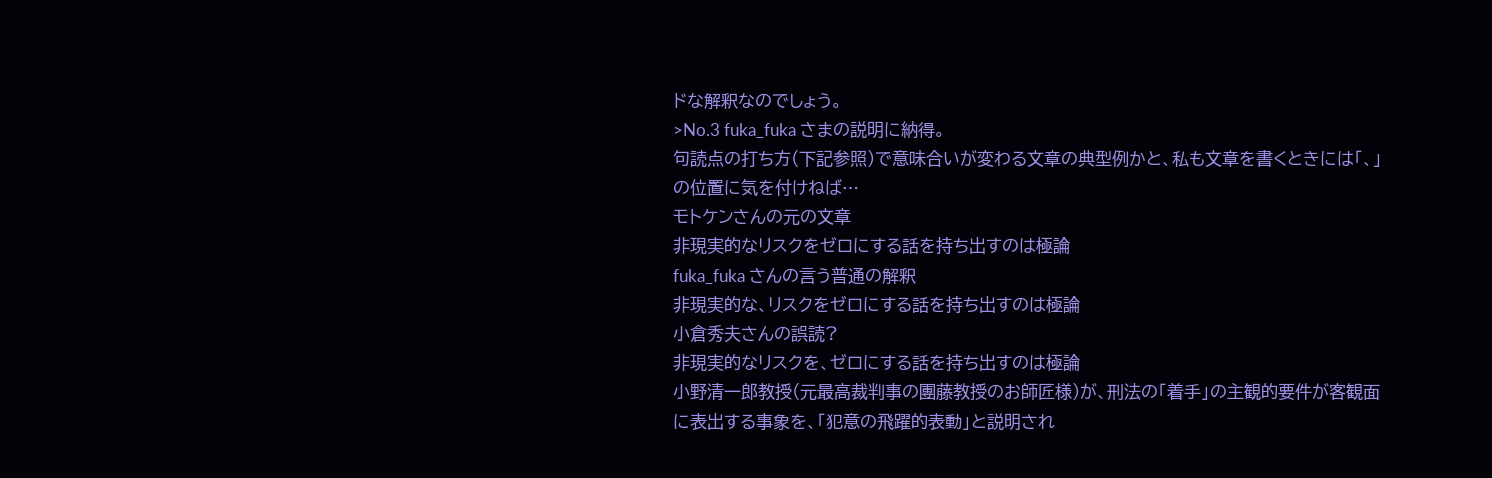ドな解釈なのでしょう。
>No.3 fuka_fuka さまの説明に納得。
句読点の打ち方(下記参照)で意味合いが変わる文章の典型例かと、私も文章を書くときには「、」の位置に気を付けねば…
モトケンさんの元の文章
非現実的なリスクをゼロにする話を持ち出すのは極論
fuka_fuka さんの言う普通の解釈
非現実的な、リスクをゼロにする話を持ち出すのは極論
小倉秀夫さんの誤読?
非現実的なリスクを、ゼロにする話を持ち出すのは極論
小野清一郎教授(元最高裁判事の團藤教授のお師匠様)が、刑法の「着手」の主観的要件が客観面に表出する事象を、「犯意の飛躍的表動」と説明され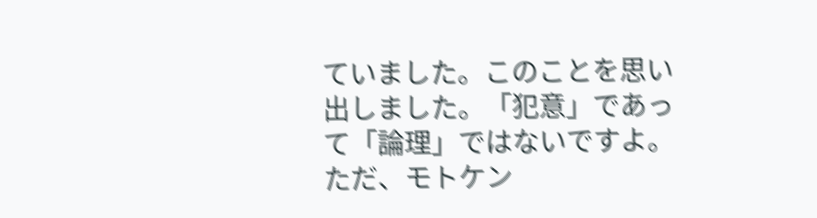ていました。このことを思い出しました。「犯意」であって「論理」ではないですよ。
ただ、モトケン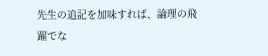先生の追記を加味すれば、論理の飛躍でな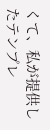くて、私が提供したテンプレ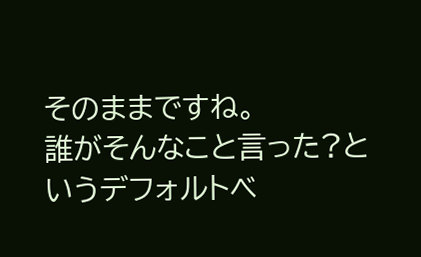そのままですね。
誰がそんなこと言った?というデフォルトベ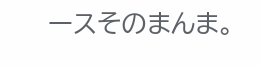ースそのまんま。